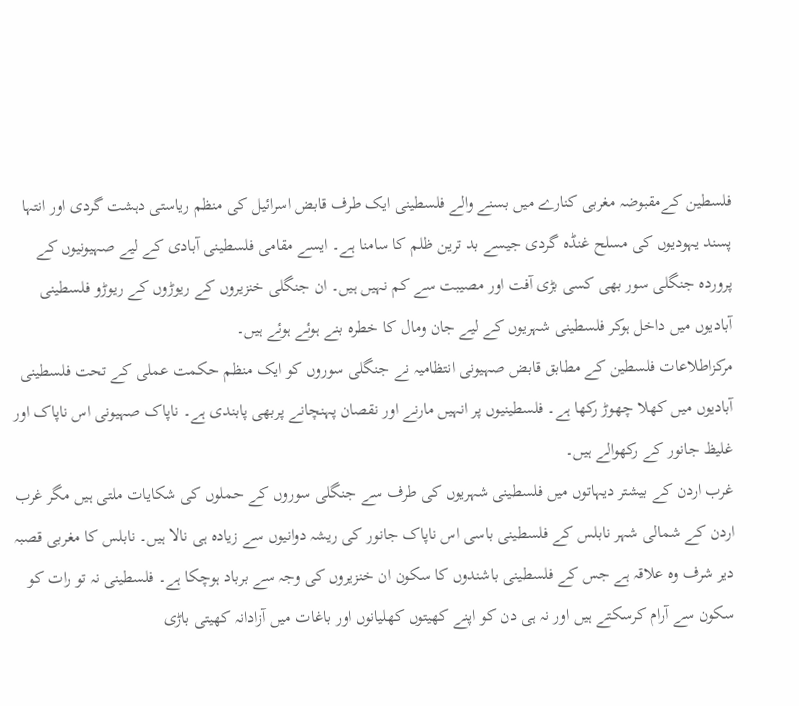فلسطین کےمقبوضہ مغربی کنارے میں بسنے والے فلسطینی ایک طرف قابض اسرائیل کی منظم ریاستی دہشت گردی اور انتہا پسند یہودیوں کی مسلح غنڈہ گردی جیسے بد ترین ظلم کا سامنا ہے۔ ایسے مقامی فلسطینی آبادی کے لیے صہیونیوں کے پروردہ جنگلی سور بھی کسی بڑی آفت اور مصیبت سے کم نہیں ہیں۔ ان جنگلی خنزیروں کے ریوڑوں کے ریوڑو فلسطینی آبادیوں میں داخل ہوکر فلسطینی شہریوں کے لیے جان ومال کا خطرہ بنے ہوئے ہوئے ہیں۔
مرکزاطلاعات فلسطین کے مطابق قابض صہیونی انتظامیہ نے جنگلی سوروں کو ایک منظم حکمت عملی کے تحت فلسطینی آبادیوں میں کھلا چھوڑ رکھا ہے۔ فلسطینیوں پر انہیں مارنے اور نقصان پہنچانے پربھی پابندی ہے۔ ناپاک صہیونی اس ناپاک اور غلیظ جانور کے رکھوالے ہیں۔
غرب اردن کے بیشتر دیہاتوں میں فلسطینی شہریوں کی طرف سے جنگلی سوروں کے حملوں کی شکایات ملتی ہیں مگر غرب اردن کے شمالی شہر نابلس کے فلسطینی باسی اس ناپاک جانور کی ریشہ دوانیوں سے زیادہ ہی نالا ہیں۔ نابلس کا مغربی قصبہ دیر شرف وہ علاقہ ہے جس کے فلسطینی باشندوں کا سکون ان خنزیروں کی وجہ سے برباد ہوچکا ہے۔ فلسطینی نہ تو رات کو سکون سے آرام کرسکتے ہیں اور نہ ہی دن کو اپنے کھیتوں کھلیانوں اور باغات میں آزادانہ کھیتی باڑی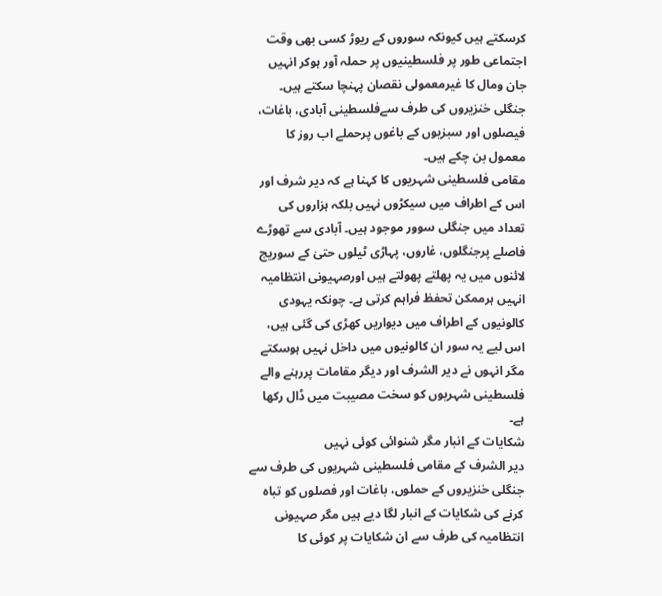کرسکتے ہیں کیونکہ سوروں کے ریوڑ کسی بھی وقت اجتماعی طور پر فلسطینیوں پر حملہ آور ہوکر انہیں جان ومال کا غیرمعمولی نقصان پہنچا سکتے ہیں۔ جنگلی خنزیروں کی طرف سےفلسطینی آبادی، باغات، فیصلوں اور سبزیوں کے باغوں پرحملے اب روز کا معمول بن چکے ہیں۔
مقامی فلسطینی شہریوں کا کہنا ہے کہ دیر شرف اور اس کے اطراف میں سیکڑوں نہیں بلکہ ہزاروں کی تعداد میں جنگلی سوور موجود ہیں۔ آبادی سے تھوڑے فاصلے پرجنگلوں، غاروں، پہاڑی ٹیلوں حتیٰ کے سوریج لائنوں میں یہ پھلتے پھولتے ہیں اورصہیونی انتظامیہ انہیں ہرممکن تحفظ فراہم کرتی ہے۔ چونکہ یہودی کالونیوں کے اطراف میں دیواریں کھڑی کی گئی ہیں، اس لیے یہ سور ان کالونیوں میں داخل نہیں ہوسکتے مگر انہوں نے دیر الشرف اور دیگر مقامات پررہنے والے فلسطینی شہریوں کو سخت مصیبت میں ڈال رکھا ہے۔
شکایات کے انبار مگر شنوائی کوئی نہیں
دیر الشرف کے مقامی فلسطینی شہریوں کی طرف سے جنگلی خنزیروں کے حملوں، باغات اور فصلوں کو تباہ کرنے کی شکایات کے انبار لگا دیے ہیں مگر صہیونی انتظامیہ کی طرف سے ان شکایات پر کوئی کا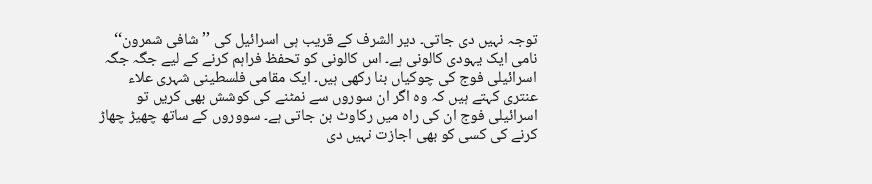توجہ نہیں دی جاتی۔ دیر الشرف کے قریب ہی اسرائیل کی ’’شافی شمرون‘‘ نامی ایک یہودی کالونی ہے۔ اس کالونی کو تحفظ فراہم کرنے کے لیے جگہ جگہ اسرائیلی فوج کی چوکیاں بنا رکھی ہیں۔ ایک مقامی فلسطینی شہری علاء عنتری کہتے ہیں کہ وہ اگر ان سوروں سے نمٹنے کی کوشش بھی کریں تو اسرائیلی فوج ان کی راہ میں رکاوٹ بن جاتی ہے۔ سووروں کے ساتھ چھیڑ چھاڑ کرنے کی کسی کو بھی اجازت نہیں دی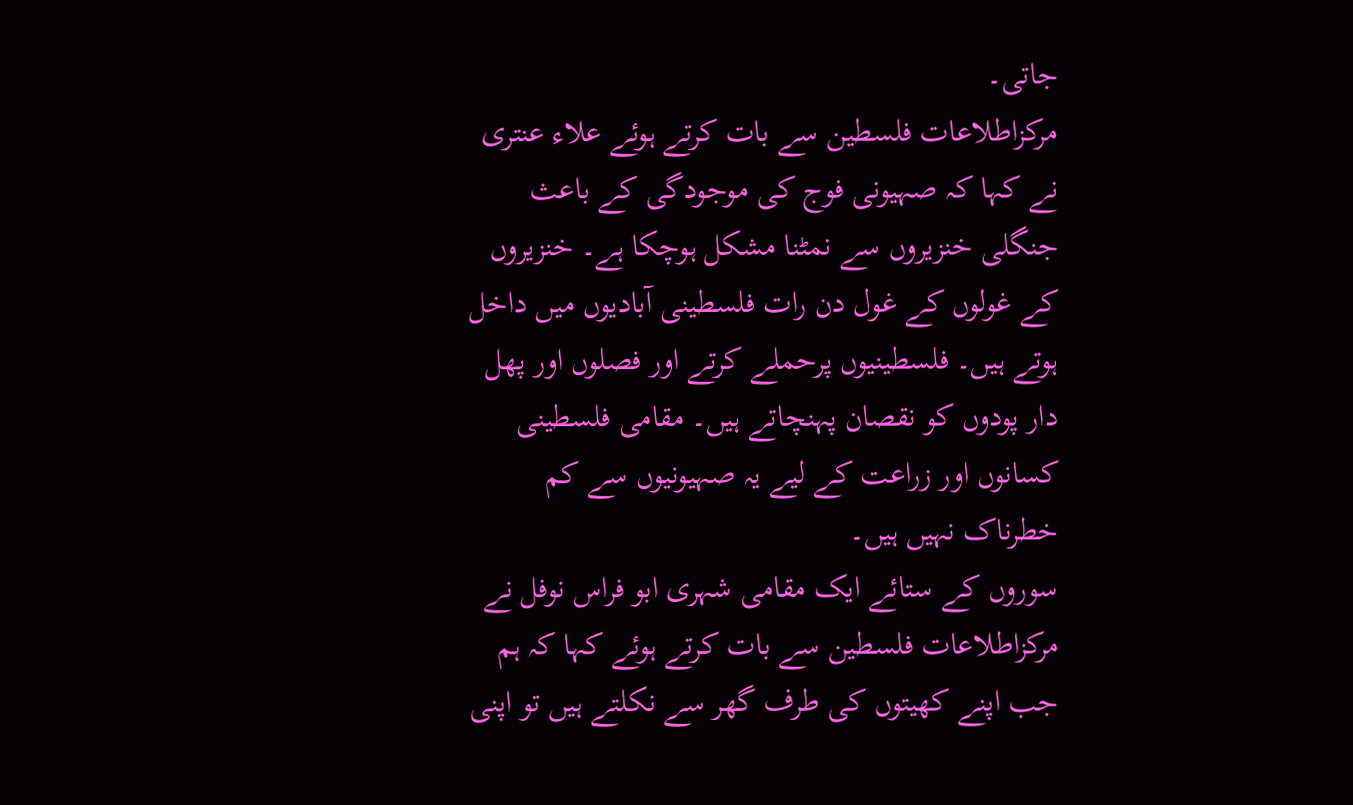جاتی۔
مرکزاطلاعات فلسطین سے بات کرتے ہوئے علاء عنتری نے کہا کہ صہیونی فوج کی موجودگی کے باعث جنگلی خنزیروں سے نمٹنا مشکل ہوچکا ہے۔ خنزیروں کے غولوں کے غول دن رات فلسطینی آبادیوں میں داخل ہوتے ہیں۔ فلسطینیوں پرحملے کرتے اور فصلوں اور پھل دار پودوں کو نقصان پہنچاتے ہیں۔ مقامی فلسطینی کسانوں اور زراعت کے لیے یہ صہیونیوں سے کم خطرناک نہیں ہیں۔
سوروں کے ستائے ایک مقامی شہری ابو فراس نوفل نے مرکزاطلاعات فلسطین سے بات کرتے ہوئے کہا کہ ہم جب اپنے کھیتوں کی طرف گھر سے نکلتے ہیں تو اپنی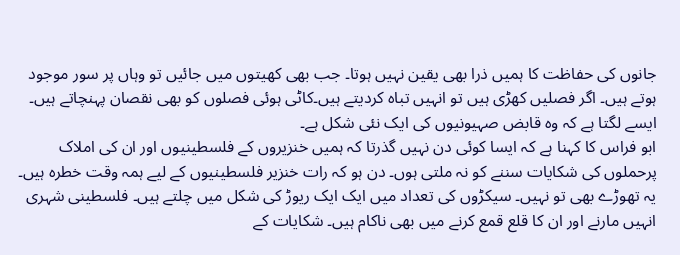جانوں کی حفاظت کا ہمیں ذرا بھی یقین نہیں ہوتا۔ جب بھی کھیتوں میں جائیں تو وہاں پر سور موجود ہوتے ہیں۔ اگر فصلیں کھڑی ہیں تو انہیں تباہ کردیتے ہیں۔کاٹی ہوئی فصلوں کو بھی نقصان پہنچاتے ہیں۔ ایسے لگتا ہے کہ وہ قابض صہیونیوں کی ایک نئی شکل ہے۔
ابو فراس کا کہنا ہے کہ ایسا کوئی دن نہیں گذرتا کہ ہمیں خنزیروں کے فلسطینیوں اور ان کی املاک پرحملوں کی شکایات سننے کو نہ ملتی ہوں۔ دن ہو کہ رات خنزیر فلسطینیوں کے لیے ہمہ وقت خطرہ ہیں۔ یہ تھوڑے بھی تو نہیں۔ سیکڑوں کی تعداد میں ایک ایک ریوڑ کی شکل میں چلتے ہیں۔ فلسطینی شہری انہیں مارنے اور ان کا قلع قمع کرنے میں بھی ناکام ہیں۔ شکایات کے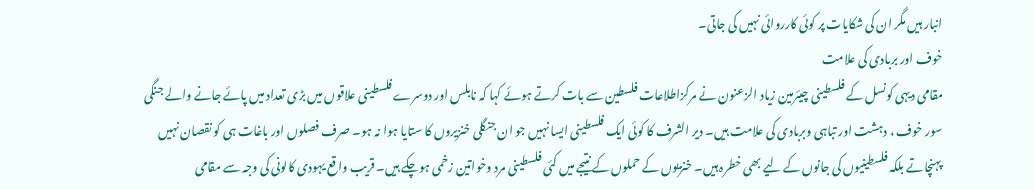انبار ہیں مگر ان کی شکایات پر کوئی کارروائی نہیں کی جاتی۔
خوف اور بربادی کی علامت
مقامی دیہی کونسل کے فلسطینی چیئرمین زیاد الزعنون نے مرکزاطلاعات فلسطین سے بات کرتے ہوئے کہا کہ نابلس اور دوسرے فلسطینی علاقوں میں بڑی تعداد میں پائے جانے والے جنگی سور خوف ، دہشت اور تباہی وبربادی کی علامت ہیں۔ دیر الشرف کا کوئی ایک فلسطینی ایسا نہیں جو ان جنگلی خنزیروں کا ستایا ہوا نہ ہو۔ صرف فصلوں اور باغات ہی کو نقصان نہیں پہنچاتے بلکہ فلسطینیوں کی جانوں کے لیے بھی خطرہ ہیں۔ خنزیوں کے حملوں کے نتیجے میں کئی فلسطینی مرد وخواتین زخمی ہوچکے ہیں۔ قریب واقع یہودی کالونی کی وجہ سے مقامی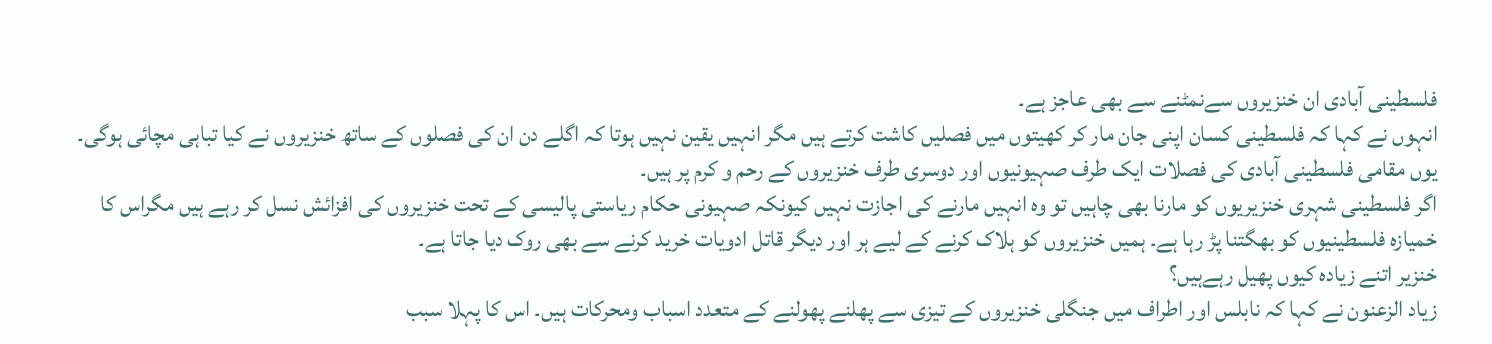فلسطینی آبادی ان خنزیروں سےنمٹنے سے بھی عاجز ہے۔
انہوں نے کہا کہ فلسطینی کسان اپنی جان مار کر کھیتوں میں فصلیں کاشت کرتے ہیں مگر انہیں یقین نہیں ہوتا کہ اگلے دن ان کی فصلوں کے ساتھ خنزیروں نے کیا تباہی مچائی ہوگی۔ یوں مقامی فلسطینی آبادی کی فصلات ایک طرف صہیونیوں اور دوسری طرف خنزیروں کے رحم و کرم پر ہیں۔
اگر فلسطینی شہری خنزیریوں کو مارنا بھی چاہیں تو وہ انہیں مارنے کی اجازت نہیں کیونکہ صہیونی حکام ریاستی پالیسی کے تحت خنزیروں کی افزائش نسل کر رہے ہیں مگراس کا خمیازہ فلسطینیوں کو بھگتنا پڑ رہا ہے۔ ہمیں خنزیروں کو ہلاک کرنے کے لیے ہر اور دیگر قاتل ادویات خرید کرنے سے بھی روک دیا جاتا ہے۔
خنزیر اتنے زیادہ کیوں پھیل رہےہیں؟
زیاد الزعنون نے کہا کہ نابلس اور اطراف میں جنگلی خنزیروں کے تیزی سے پھلنے پھولنے کے متعدد اسباب ومحرکات ہیں۔ اس کا پہلا سبب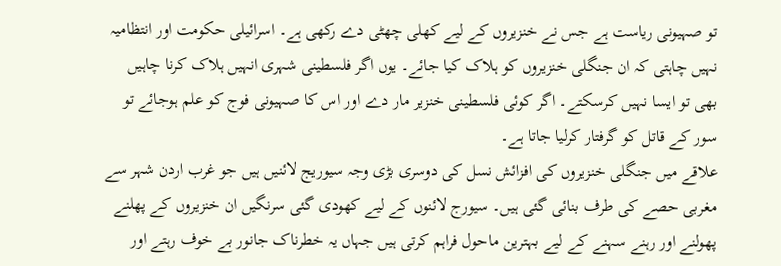تو صہیونی ریاست ہے جس نے خنزیروں کے لیے کھلی چھٹی دے رکھی ہے۔ اسرائیلی حکومت اور انتظامیہ نہیں چاہتی کہ ان جنگلی خنزیروں کو ہلاک کیا جائے۔ یوں اگر فلسطینی شہری انہیں ہلاک کرنا چاہیں بھی تو ایسا نہیں کرسکتے۔ اگر کوئی فلسطینی خنزیر مار دے اور اس کا صہیونی فوج کو علم ہوجائے تو سور کے قاتل کو گرفتار کرلیا جاتا ہے۔
علاقے میں جنگلی خنزیروں کی افزائش نسل کی دوسری بڑی وجہ سیوریج لائنیں ہیں جو غرب اردن شہر سے مغربی حصے کی طرف بنائی گئی ہیں۔ سیورج لائنوں کے لیے کھودی گئی سرنگیں ان خنزیروں کے پھلنے پھولنے اور رہنے سہنے کے لیے بہترین ماحول فراہم کرتی ہیں جہاں یہ خطرناک جانور بے خوف رہتے اور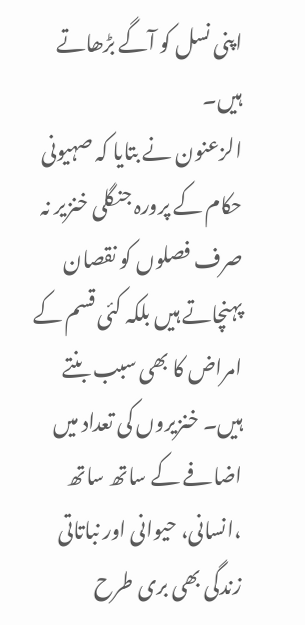اپنی نسل کو آگے بڑھاتے ہیں۔
الزعنون نے بتایا کہ صہیونی حکام کے پرورہ جنگلی خنزیر نہ صرف فصلوں کو نقصان پہنچاتے ہیں بلکہ کئی قسم کے امراض کا بھی سبب بنتے ہیں۔ خنزیروں کی تعداد میں اضافے کے ساتھ ساتھ ،انسانی، حیوانی اور نباتاتی زندگی بھی بری طرح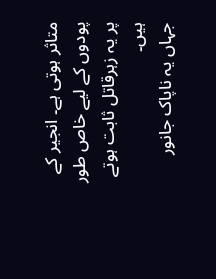متاثر ہوتی ہے۔ انجیر کے پودوں کے لیے خاص طور پر یہ زہرقاتل ثابت ہوتے ہیں۔
جہاں یہ ناپاک جانور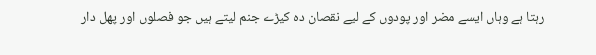رہتا ہے وہاں ایسے مضر اور پودوں کے لیے نقصان دہ کیڑے جنم لیتے ہیں جو فصلوں اور پھل دار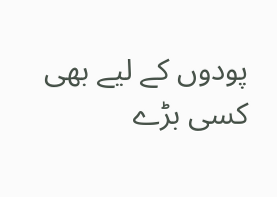پودوں کے لیے بھی کسی بڑے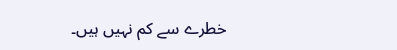خطرے سے کم نہیں ہیں۔